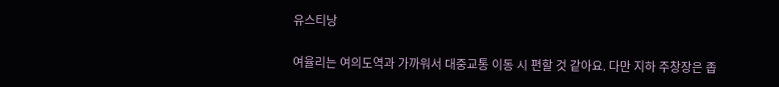유스티낭

여율리는 여의도역과 가까워서 대중교통 이동 시 편할 것 같아요. 다만 지하 주창장은 좁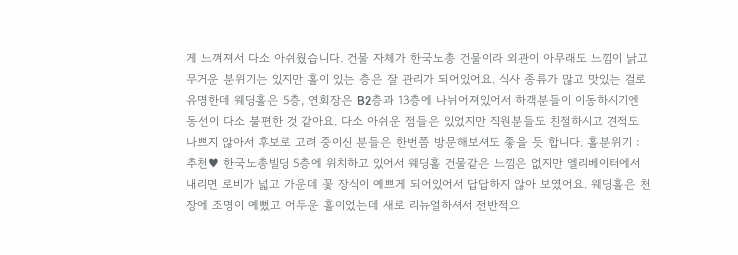게 느껴져서 다소 아쉬웠습니다. 건물 자체가 한국노총 건물이라 외관이 아무래도 느낌이 낡고 무거운 분위기는 있지만 홀이 있는 층은 잘 관리가 되어있어요. 식사 종류가 많고 맛있는 걸로 유명한데 웨딩홀은 5층, 연회장은 B2층과 13층에 나뉘어져있어서 하객분들이 이동하시기엔 동선이 다소 불편한 것 같아요. 다소 아쉬운 점들은 있었지만 직원분들도 친절하시고 견적도 나쁘지 않아서 후보로 고려 중이신 분들은 한번쯤 방문해보셔도 좋을 듯 합니다. 홀분위기 : 추천♥ 한국노총빌딩 5층에 위치하고 있어서 웨딩홀 건물같은 느낌은 없지만 엘리베이터에서 내리면 로비가 넓고 가운데 꽃 장식이 예쁘게 되어있어서 답답하지 않아 보였어요. 웨딩홀은 천장에 조명이 예뻤고 어두운 홀이었는데 새로 리뉴얼하셔서 전반적으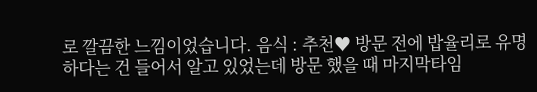로 깔끔한 느낌이었습니다. 음식 : 추천♥ 방문 전에 밥율리로 유명하다는 건 들어서 알고 있었는데 방문 했을 때 마지막타임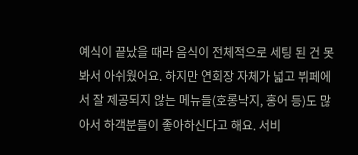예식이 끝났을 때라 음식이 전체적으로 세팅 된 건 못봐서 아쉬웠어요. 하지만 연회장 자체가 넓고 뷔페에서 잘 제공되지 않는 메뉴들(호롱낙지, 홍어 등)도 많아서 하객분들이 좋아하신다고 해요. 서비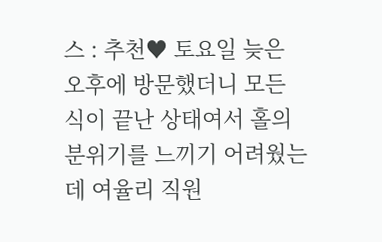스 : 추천♥ 토요일 늦은 오후에 방문했더니 모든 식이 끝난 상태여서 홀의 분위기를 느끼기 어려웠는데 여율리 직원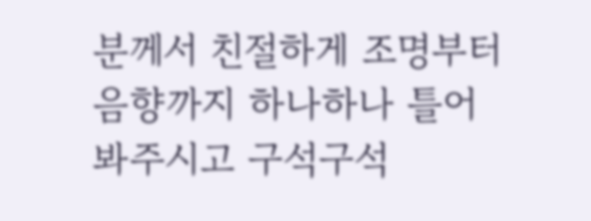분께서 친절하게 조명부터 음향까지 하나하나 틀어봐주시고 구석구석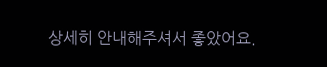상세히 안내해주셔서 좋았어요.